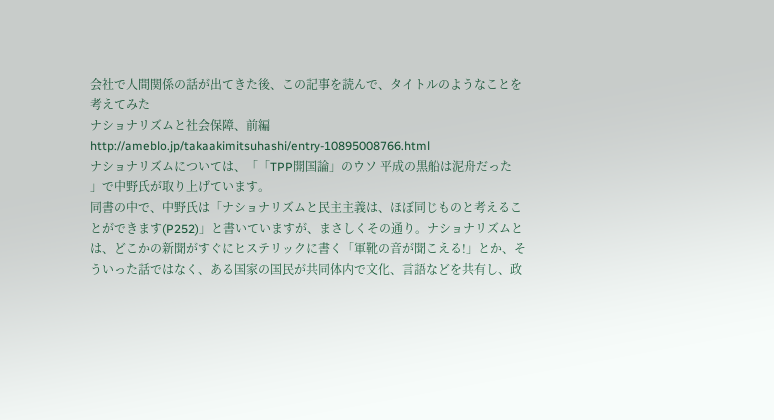会社で人間関係の話が出てきた後、この記事を読んで、タイトルのようなことを考えてみた
ナショナリズムと社会保障、前編
http://ameblo.jp/takaakimitsuhashi/entry-10895008766.html
ナショナリズムについては、「「TPP開国論」のウソ 平成の黒船は泥舟だった
」で中野氏が取り上げています。
同書の中で、中野氏は「ナショナリズムと民主主義は、ほぼ同じものと考えることができます(P252)」と書いていますが、まさしくその通り。ナショナリズムとは、どこかの新聞がすぐにヒステリックに書く「軍靴の音が聞こえる!」とか、そういった話ではなく、ある国家の国民が共同体内で文化、言語などを共有し、政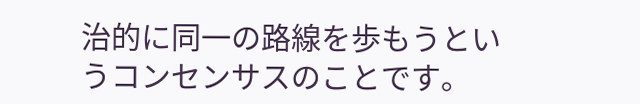治的に同一の路線を歩もうというコンセンサスのことです。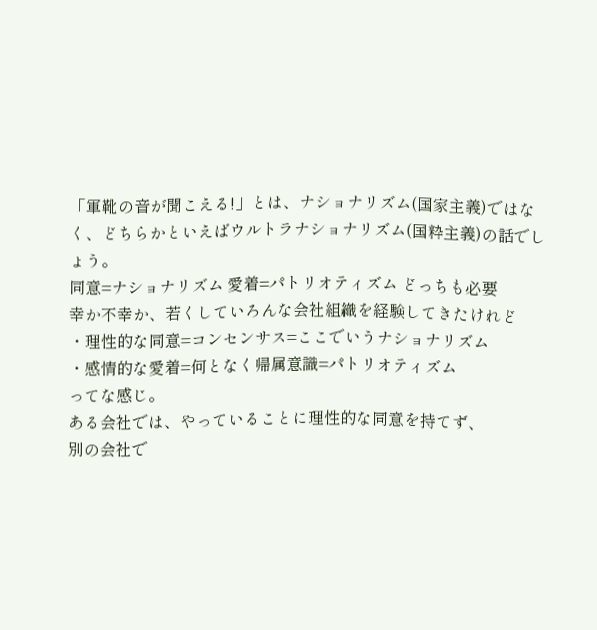「軍靴の音が聞こえる!」とは、ナショナリズム(国家主義)ではなく、どちらかといえばウルトラナショナリズム(国粋主義)の話でしょう。
同意=ナショナリズム 愛着=パトリオティズム どっちも必要
幸か不幸か、若くしていろんな会社組織を経験してきたけれど
・理性的な同意=コンセンサス=ここでいうナショナリズム
・感情的な愛着=何となく帰属意識=パトリオティズム
ってな感じ。
ある会社では、やっていることに理性的な同意を持てず、
別の会社で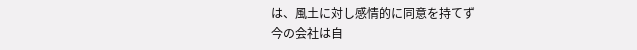は、風土に対し感情的に同意を持てず
今の会社は自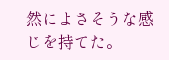然によさそうな感じを持てた。